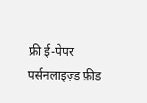फ्री ई-पेपर
पर्सनलाइज़्ड फ़ीड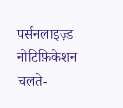पर्सनलाइज़्ड नोटिफ़िकेशन
चलते-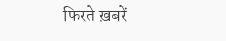फिरते ख़बरें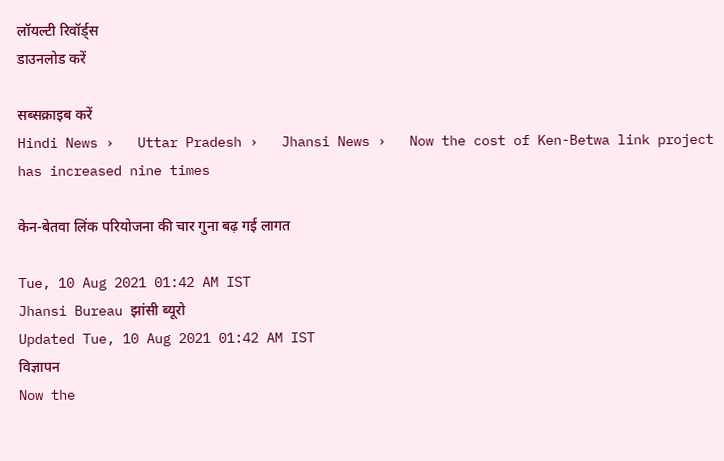लॉयल्टी रिवॉर्ड्स
डाउनलोड करें

सब्सक्राइब करें
Hindi News ›   Uttar Pradesh ›   Jhansi News ›   Now the cost of Ken-Betwa link project has increased nine times

केन-बेतवा लिंक परियोजना की चार गुना बढ़ गई लागत

Tue, 10 Aug 2021 01:42 AM IST
Jhansi Bureau झांसी ब्यूरो
Updated Tue, 10 Aug 2021 01:42 AM IST
विज्ञापन
Now the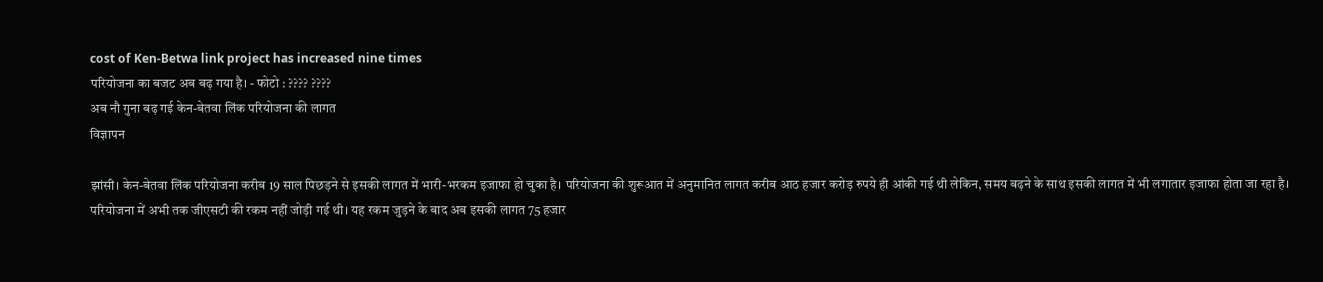cost of Ken-Betwa link project has increased nine times
परियोजना का बजट अब बढ़ गया है। - फोटो : ???? ????
अब नौ गुना बढ़ गई केन-बेतवा लिंक परियोजना की लागत
विज्ञापन

झांसी। केन-बेतवा लिंक परियोजना करीब 19 साल पिछड़ने से इसकी लागत में भारी-भरकम इजाफा हो चुका है। परियोजना की शुरूआत में अनुमानित लागत करीब आठ हजार करोड़ रुपये ही आंकी गई थी लेकिन, समय बढ़ने के साथ इसकी लागत में भी लगातार इजाफा होता जा रहा है। परियोजना में अभी तक जीएसटी की रकम नहीं जोड़ी गई थी। यह रकम जुड़ने के बाद अब इसकी लागत 75 हजार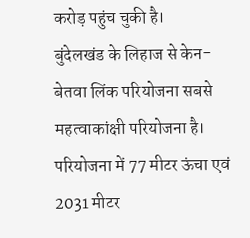करोड़ पहुंच चुकी है।
बुंदेलखंड के लिहाज से केन-बेतवा लिंक परियोजना सबसे महत्वाकांक्षी परियोजना है। परियोजना में 77 मीटर ऊंचा एवं 2031 मीटर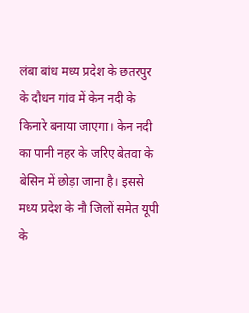लंबा बांध मध्य प्रदेश के छतरपुर के दौधन गांव में केन नदी के किनारे बनाया जाएगा। केन नदी का पानी नहर के जरिए बेतवा के बेसिन में छोड़ा जाना है। इससे मध्य प्रदेश के नौ जिलों समेत यूपी के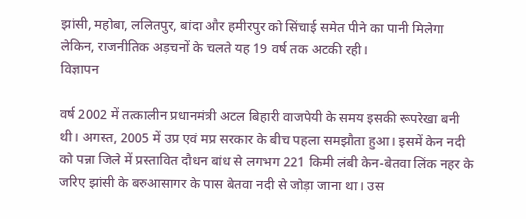झांसी, महोबा, ललितपुर, बांदा और हमीरपुर को सिंचाई समेत पीने का पानी मिलेगा लेकिन, राजनीतिक अड़चनों के चलते यह 19 वर्ष तक अटकी रही।
विज्ञापन

वर्ष 2002 में तत्कालीन प्रधानमंत्री अटल बिहारी वाजपेयी के समय इसकी रूपरेखा बनी थी। अगस्त, 2005 में उप्र एवं मप्र सरकार के बीच पहला समझौता हुआ। इसमें केन नदी को पन्ना जिले में प्रस्तावित दौधन बांध से लगभग 221 किमी लंबी केन-बेतवा लिंक नहर के जरिए झांसी के बरुआसागर के पास बेतवा नदी से जोड़ा जाना था। उस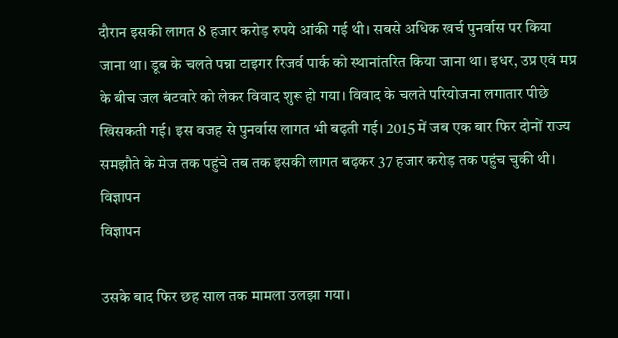दौरान इसकी लागत 8 हजार करोड़ रुपये आंकी गई थी। सबसे अधिक खर्च पुनर्वास पर किया जाना था। डूब के चलते पन्ना टाइगर रिजर्व पार्क को स्थानांतरित किया जाना था। इधर, उप्र एवं मप्र के बीच जल बंटवारे को लेकर विवाद शुरू हो गया। विवाद के चलते परियोजना लगातार पीछे खिसकती गई। इस वजह से पुनर्वास लागत भी बढ़ती गई। 2015 में जब एक बार फिर दोनों राज्य समझौते के मेज तक पहुंचे तब तक इसकी लागत बढ़कर 37 हजार करोड़ तक पहुंच चुकी थी।
विज्ञापन
विज्ञापन

उसके बाद फिर छह साल तक मामला उलझा गया।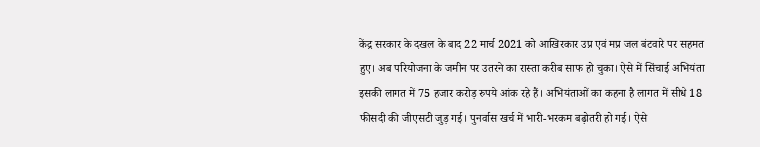केंद्र सरकार के दखल के बाद 22 मार्च 2021 को आखिरकार उप्र एवं मप्र जल बंटवारे पर सहमत हुए। अब परियोजना के जमीन पर उतरने का रास्ता करीब साफ हो चुका। ऐसे में सिंचाई अभियंता इसकी लागत में 75 हजार करोड़ रुपये आंक रहे हैं। अभियंताओं का कहना है लागत में सीधे 18 फीसदी की जीएसटी जुड़ गई। पुनर्वास खर्च में भारी-भरकम बढ़ोतरी हो गई। ऐसे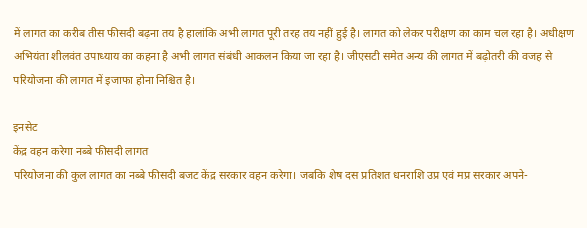में लागत का करीब तीस फीसदी बढ़ना तय है हालांकि अभी लागत पूरी तरह तय नहीं हुई है। लागत को लेकर परीक्षण का काम चल रहा है। अधीक्षण अभियंता शीलवंत उपाध्याय का कहना है अभी लागत संबंधी आकलन किया जा रहा है। जीएसटी समेत अन्य की लागत में बढ़ोतरी की वजह से परियोजना की लागत में इजाफा होना निश्चित है।

इनसेट
केंद्र वहन करेगा नब्बे फीसदी लागत
परियोजना की कुल लागत का नब्बे फीसदी बजट केंद्र सरकार वहन करेगा। जबकि शेष दस प्रतिशत धनराशि उप्र एवं मप्र सरकार अपने-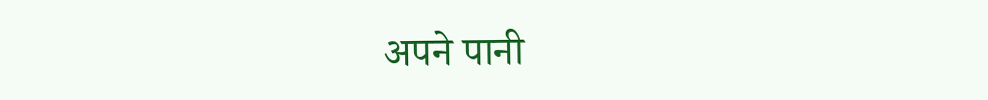अपने पानी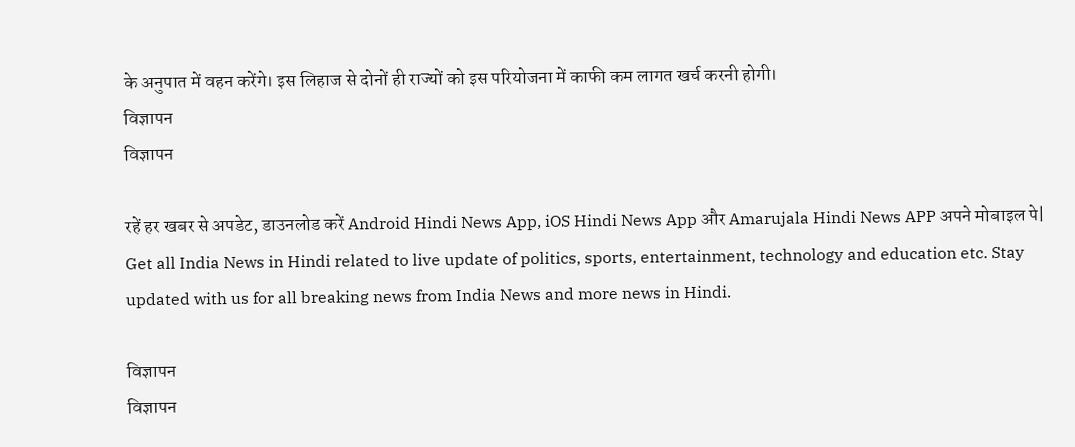के अनुपात में वहन करेंगे। इस लिहाज से दोनों ही राज्यों को इस परियोजना में काफी कम लागत खर्च करनी होगी।
विज्ञापन
विज्ञापन

रहें हर खबर से अपडेट, डाउनलोड करें Android Hindi News App, iOS Hindi News App और Amarujala Hindi News APP अपने मोबाइल पे|
Get all India News in Hindi related to live update of politics, sports, entertainment, technology and education etc. Stay updated with us for all breaking news from India News and more news in Hindi.

विज्ञापन
विज्ञापन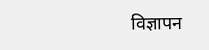विज्ञापन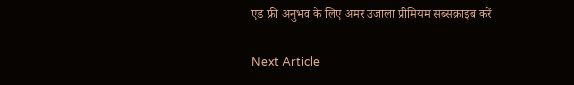एड फ्री अनुभव के लिए अमर उजाला प्रीमियम सब्सक्राइब करें

Next Article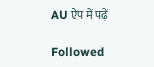AU ऐप में पढ़ें

Followed